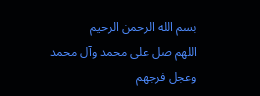بسم الله الرحمن الرحيم
اللهم صل على محمد وآل محمد
وعجل فرجهم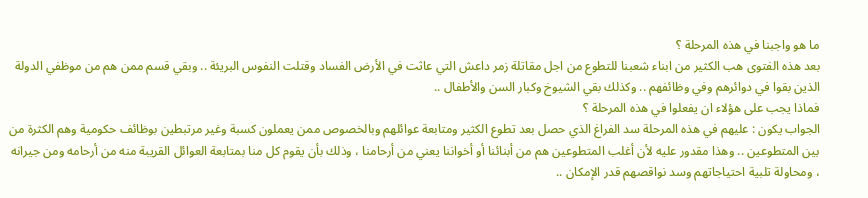ما هو واجبنا في هذه المرحلة ؟
بعد هذه الفتوى هب الكثير من ابناء شعبنا للتطوع من اجل مقاتلة زمر داعش التي عاثت في الأرض الفساد وقتلت النفوس البريئة .. وبقي قسم ممن هم من موظفي الدولة الذين بقوا في دوائرهم وفي وظائفهم .. وكذلك بقي الشيوخ وكبار السن والأطفال ..
فماذا يجب على هؤلاء ان يفعلوا في هذه المرحلة ؟
الجواب يكون : عليهم في هذه المرحلة سد الفراغ الذي حصل بعد تطوع الكثير ومتابعة عوائلهم وبالخصوص ممن يعملون كسبة وغير مرتبطين بوظائف حكومية وهم الكثرة من بين المتطوعين .. وهذا مقدور عليه لأن أغلب المتطوعين هم من أبنائنا أو أخواننا يعني من أرحامنا ، وذلك بأن يقوم كل منا بمتابعة العوائل القريبة منه من أرحامه ومن جيرانه ، ومحاولة تلبية احتياجاتهم وسد نواقصهم قدر الإمكان ..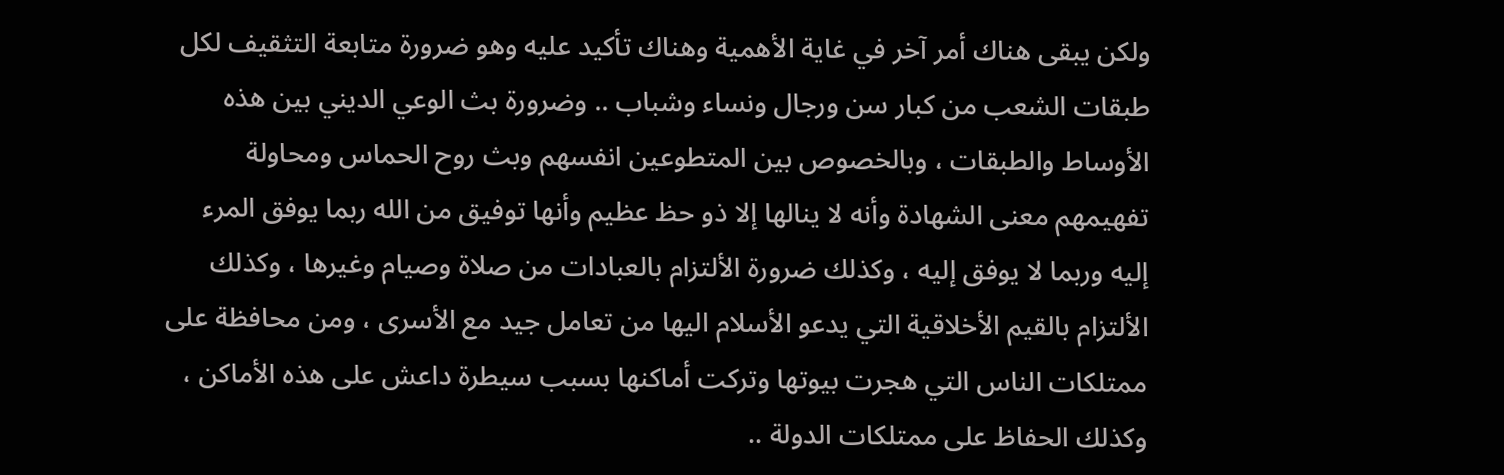ولكن يبقى هناك أمر آخر في غاية الأهمية وهناك تأكيد عليه وهو ضرورة متابعة التثقيف لكل طبقات الشعب من كبار سن ورجال ونساء وشباب .. وضرورة بث الوعي الديني بين هذه الأوساط والطبقات ، وبالخصوص بين المتطوعين انفسهم وبث روح الحماس ومحاولة تفهيمهم معنى الشهادة وأنه لا ينالها إلا ذو حظ عظيم وأنها توفيق من الله ربما يوفق المرء إليه وربما لا يوفق إليه ، وكذلك ضرورة الألتزام بالعبادات من صلاة وصيام وغيرها ، وكذلك الألتزام بالقيم الأخلاقية التي يدعو الأسلام اليها من تعامل جيد مع الأسرى ، ومن محافظة على ممتلكات الناس التي هجرت بيوتها وتركت أماكنها بسبب سيطرة داعش على هذه الأماكن ، وكذلك الحفاظ على ممتلكات الدولة ..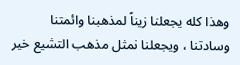وهذا كله يجعلنا زيناً لمذهبنا وائمتنا وسادتنا ، ويجعلنا نمثل مذهب التشيع خير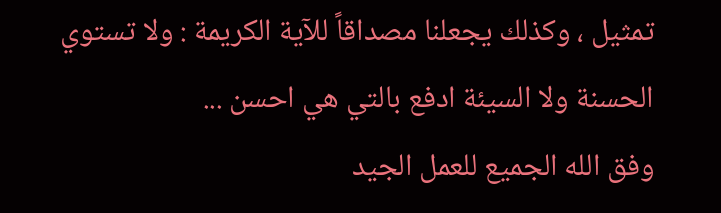تمثيل ، وكذلك يجعلنا مصداقاً للآية الكريمة : ولا تستوي الحسنة ولا السيئة ادفع بالتي هي احسن ...
وفق الله الجميع للعمل الجيد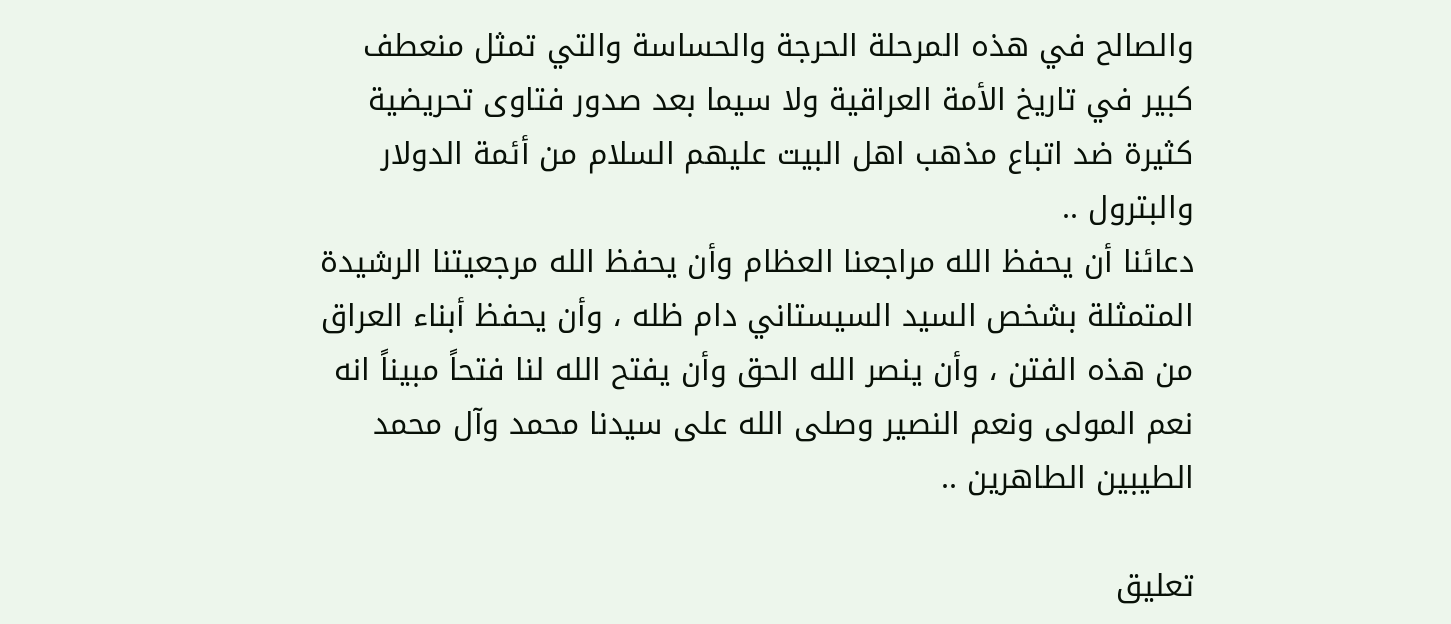والصالح في هذه المرحلة الحرجة والحساسة والتي تمثل منعطف كبير في تاريخ الأمة العراقية ولا سيما بعد صدور فتاوى تحريضية كثيرة ضد اتباع مذهب اهل البيت عليهم السلام من أئمة الدولار والبترول ..
دعائنا أن يحفظ الله مراجعنا العظام وأن يحفظ الله مرجعيتنا الرشيدة المتمثلة بشخص السيد السيستاني دام ظله ، وأن يحفظ أبناء العراق من هذه الفتن ، وأن ينصر الله الحق وأن يفتح الله لنا فتحاً مبيناً انه نعم المولى ونعم النصير وصلى الله على سيدنا محمد وآل محمد الطيبين الطاهرين ..

تعليق